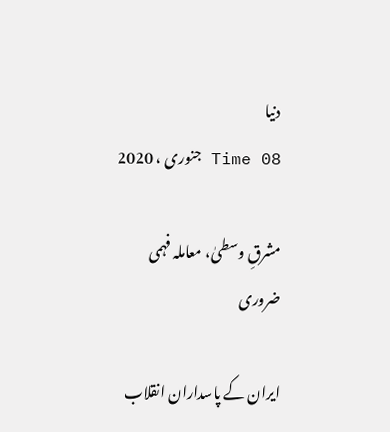دنیا
Time 08 جنوری ، 2020

مشرقِ وسطیٰ، معاملہ فہمی ضروری

ایران کے پاسداران انقلاب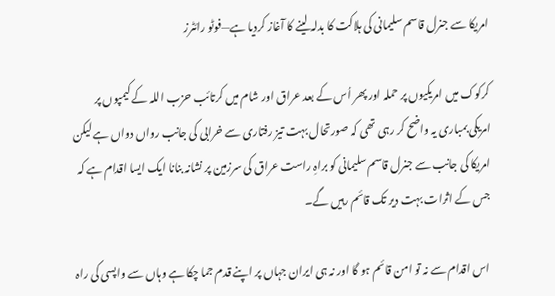امریکا سے جنرل قاسم سلیمانی کی ہلاکت کا بدلہ لینے کا آغاز کردیا ہے—فوٹو رائٹرز

کرکوک میں امریکیوں پر حملہ اور پھر اُس کے بعد عراق اور شام میں کرتائب حزب اللہ کے کیمپوں پر امریکی بمباری یہ واضح کر رہی تھی کہ صورتحال بہت تیز رفتاری سے خرابی کی جانب رواں دواں ہے لیکن امریکا کی جانب سے جنرل قاسم سلیمانی کو براہِ راست عراق کی سرزمین پر نشانہ بنانا ایک ایسا اقدام ہے کہ جس کے اثرات بہت دیر تک قائم رہیں گے۔

 اس اقدام سے نہ تو امن قائم ہو گا اور نہ ہی ایران جہاں پر اپنے قدم جما چکا ہے وہاں سے واپسی کی راہ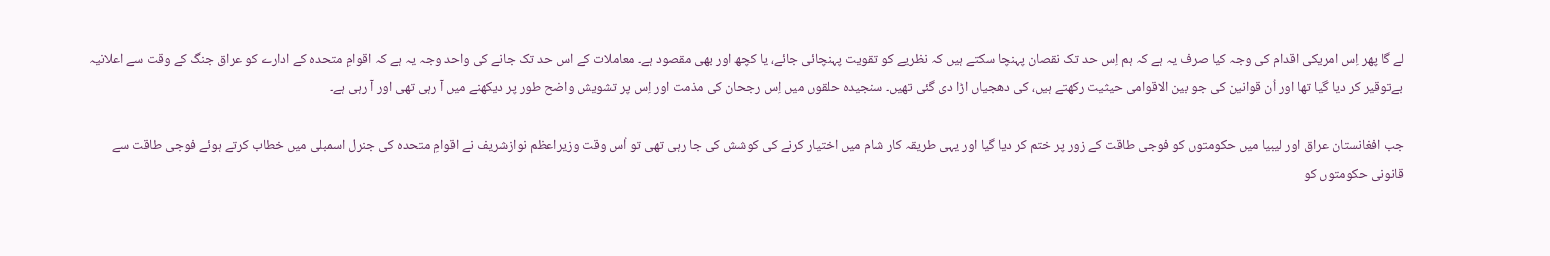لے گا پھر اِس امریکی اقدام کی وجہ کیا صرف یہ ہے کہ ہم اِس حد تک نقصان پہنچا سکتے ہیں کہ نظریے کو تقویت پہنچائی جائے، یا کچھ اور بھی مقصود ہے۔ معاملات کے اس حد تک جانے کی واحد وجہ یہ ہے کہ اقوامِ متحدہ کے ادارے کو عراق جنگ کے وقت سے اعلانیہ بےتوقیر کر دیا گیا تھا اور اُن قوانین کی جو بین الاقوامی حیثیت رکھتے ہیں، کی دھجیاں اڑا دی گئی تھیں۔ سنجیدہ حلقوں میں اِس رجحان کی مذمت اور اِس پر تشویش واضح طور پر دیکھنے میں آ رہی تھی اور آ رہی ہے۔

جب افغانستان عراق اور لیبیا میں حکومتوں کو فوجی طاقت کے زور پر ختم کر دیا گیا اور یہی طریقہ کار شام میں اختیار کرنے کی کوشش کی جا رہی تھی تو اُس وقت وزیراعظم نوازشریف نے اقوامِ متحدہ کی جنرل اسمبلی میں خطاب کرتے ہوئے فوجی طاقت سے قانونی حکومتوں کو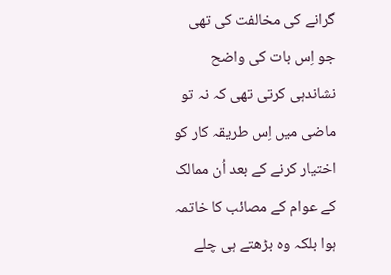گرانے کی مخالفت کی تھی جو اِس بات کی واضح نشاندہی کرتی تھی کہ نہ تو ماضی میں اِس طریقہ کار کو اختیار کرنے کے بعد اُن ممالک کے عوام کے مصائب کا خاتمہ ہوا بلکہ وہ بڑھتے ہی چلے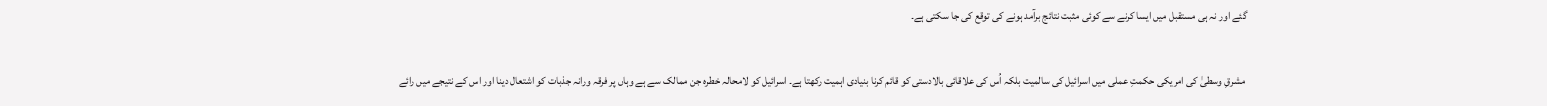گئے اور نہ ہی مستقبل میں ایسا کرنے سے کوئی مثبت نتائج برآمد ہونے کی توقع کی جا سکتی ہے۔

 مشرقِ وسطیٰ کی امریکی حکمتِ عملی میں اسرائیل کی سالمیت بلکہ اُس کی علاقائی بالادستی کو قائم کرنا بنیادی اہمیت رکھتا ہے۔ اسرائیل کو لامحالہ خطرہ جن ممالک سے ہے وہاں پر فرقہ ورانہ جذبات کو اشتعال دینا اور اس کے نتیجے میں رائے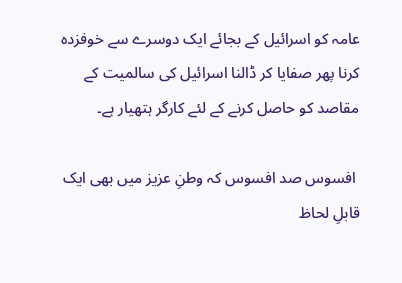عامہ کو اسرائیل کے بجائے ایک دوسرے سے خوفزدہ کرنا پھر صفایا کر ڈالنا اسرائیل کی سالمیت کے مقاصد کو حاصل کرنے کے لئے کارگر ہتھیار ہے۔

 افسوس صد افسوس کہ وطنِ عزیز میں بھی ایک قابلِ لحاظ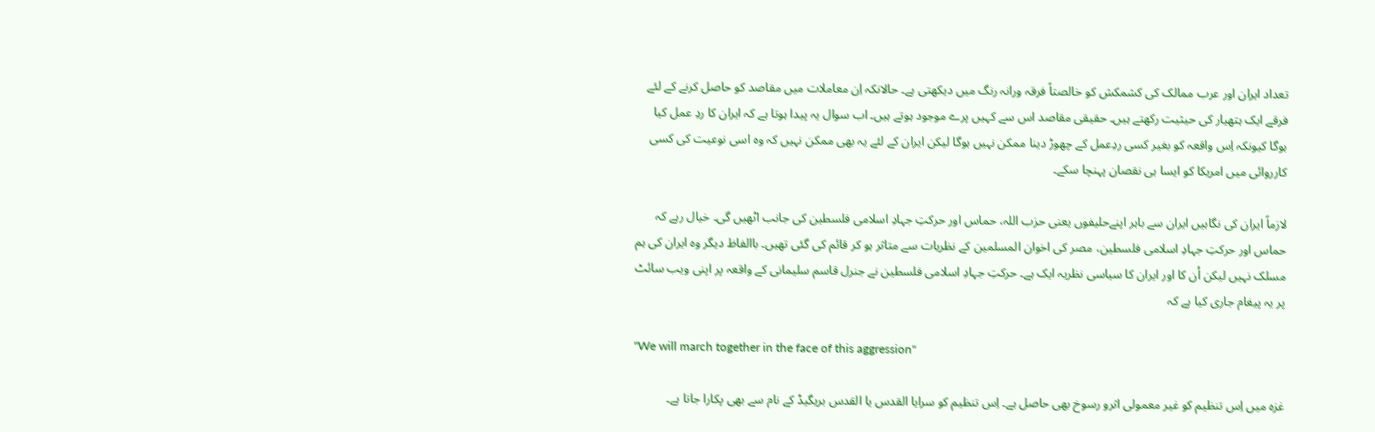تعداد ایران اور عرب ممالک کی کشمکش کو خالصتاً فرقہ ورانہ رنگ میں دیکھتی ہے۔ حالانکہ اِن معاملات میں مقاصد کو حاصل کرنے کے لئے فرقے ایک ہتھیار کی حیثیت رکھتے ہیں۔ حقیقی مقاصد اس سے کہیں پرے موجود ہوتے ہیں۔ اب سوال یہ پیدا ہوتا ہے کہ ایران کا ردِ عمل کیا ہوگا کیونکہ اِس واقعہ کو بغیر کسی ردِعمل کے چھوڑ دینا ممکن نہیں ہوگا لیکن ایران کے لئے یہ بھی ممکن نہیں کہ وہ اسی نوعیت کی کسی کارروائی میں امریکا کو ایسا ہی نقصان پہنچا سکے۔

لازماً ایران کی نگاہیں ایران سے باہر اپنےحلیفوں یعنی حزب اللہ، حماس اور حرکتِ جہادِ اسلامی فلسطین کی جانب اٹھیں گی۔ خیال رہے کہ حماس اور حرکتِ جہادِ اسلامی فلسطین، مصر کی اخوان المسلمین کے نظریات سے متاثر ہو کر قائم کی گئی تھیں۔ باالفاظ دیگر وہ ایران کی ہم مسلک نہیں لیکن اُن کا اور ایران کا سیاسی نظریہ ایک ہے۔ حرکتِ جہادِ اسلامی فلسطین نے جنرل قاسم سلیمانی کے واقعہ پر اپنی ویب سائٹ پر یہ پیغام جاری کیا ہے کہ

"We will march together in the face of this aggression"

غزہ میں اِس تنظیم کو غیر معمولی اثرو رسوخ بھی حاصل ہے۔ اِس تنظیم کو سرایا القدس یا القدس بریگیڈ کے نام سے بھی پکارا جاتا ہے۔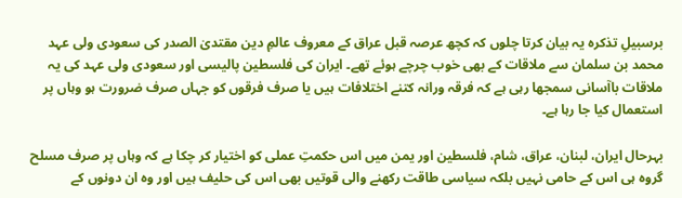برسبیلِ تذکرہ یہ بیان کرتا چلوں کہ کچھ عرصہ قبل عراق کے معروف عالمِ دین مقتدیٰ الصدر کی سعودی ولی عہد محمد بن سلمان سے ملاقات کے بھی خوب چرچے ہوئے تھے۔ ایران کی فلسطین پالیسی اور سعودی ولی عہد کی یہ ملاقات باآسانی سمجھا رہی ہے کہ فرقہ ورانہ کتنے اختلافات ہیں یا صرف فرقوں کو جہاں صرف ضرورت ہو وہاں پر استعمال کیا جا رہا ہے۔

بہرحال ایران، لبنان، عراق، شام، فلسطین اور یمن میں اس حکمتِ عملی کو اختیار کر چکا ہے کہ وہاں پر صرف مسلح گروہ ہی اس کے حامی نہیں بلکہ سیاسی طاقت رکھنے والی قوتیں بھی اس کی حلیف ہیں اور وہ ان دونوں کے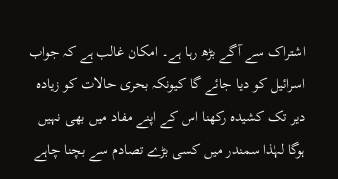اشتراک سے آگے بڑھ رہا ہے۔ امکان غالب ہے کہ جواب اسرائیل کو دیا جائے گا کیونکہ بحری حالات کو زیادہ دیر تک کشیدہ رکھنا اس کے اپنے مفاد میں بھی نہیں ہوگا لہٰذا سمندر میں کسی بڑے تصادم سے بچنا چاہے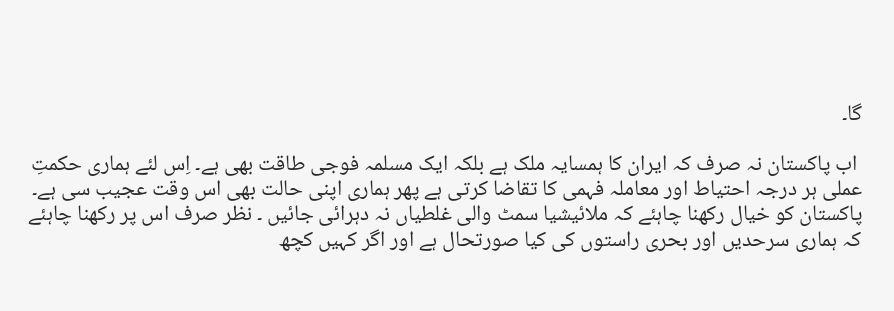گا۔

 اب پاکستان نہ صرف کہ ایران کا ہمسایہ ملک ہے بلکہ ایک مسلمہ فوجی طاقت بھی ہے۔ اِس لئے ہماری حکمتِ عملی ہر درجہ احتیاط اور معاملہ فہمی کا تقاضا کرتی ہے پھر ہماری اپنی حالت بھی اس وقت عجیب سی ہے۔ پاکستان کو خیال رکھنا چاہئے کہ ملائیشیا سمٹ والی غلطیاں نہ دہرائی جائیں ۔ نظر صرف اس پر رکھنا چاہئے کہ ہماری سرحدیں اور بحری راستوں کی کیا صورتحال ہے اور اگر کہیں کچھ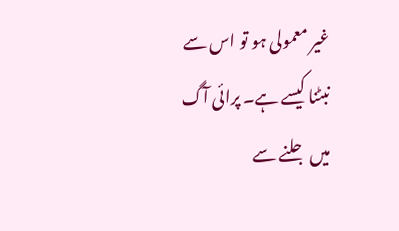غیر معمولی ہو تو اس سے نبٹنا کیسے ہے۔ پرائی آگ میں جلنے سے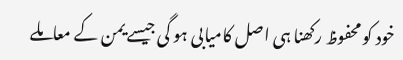خود کو محفوظ رکھنا ہی اصل کامیابی ہو گی جیسے یمن کے معاملے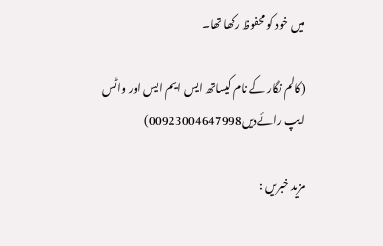میں خود کو محفوظ رکھا تھا۔

(کالم نگار کے نام کیساتھ ایس ایم ایس اور واٹس ایپ رائےدیں00923004647998)

مزید خبریں :